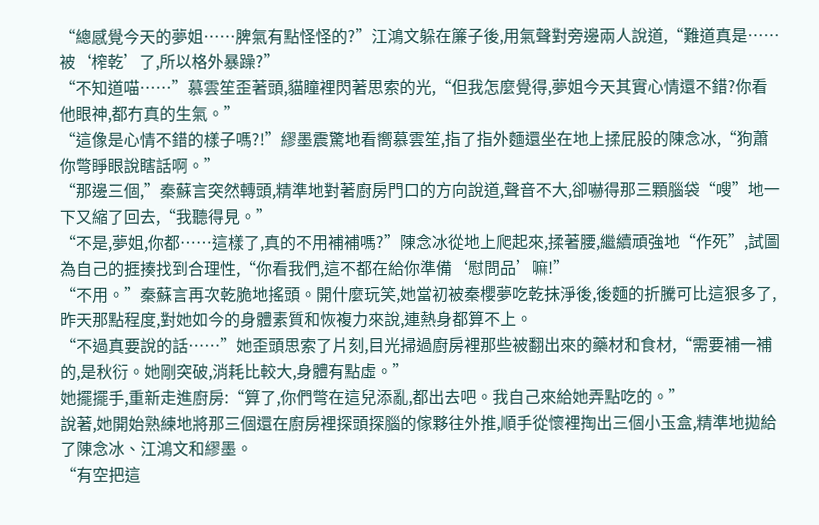“總感覺今天的夢姐……脾氣有點怪怪的?”江鴻文躲在簾子後,用氣聲對旁邊兩人說道,“難道真是……被‘榨乾’了,所以格外暴躁?”
“不知道喵……”慕雲笙歪著頭,貓瞳裡閃著思索的光,“但我怎麼覺得,夢姐今天其實心情還不錯?你看他眼神,都冇真的生氣。”
“這像是心情不錯的樣子嗎?!”繆墨震驚地看嚮慕雲笙,指了指外麵還坐在地上揉屁股的陳念冰,“狗蕭你彆睜眼說瞎話啊。”
“那邊三個,”秦蘇言突然轉頭,精準地對著廚房門口的方向說道,聲音不大,卻嚇得那三顆腦袋“嗖”地一下又縮了回去,“我聽得見。”
“不是,夢姐,你都……這樣了,真的不用補補嗎?”陳念冰從地上爬起來,揉著腰,繼續頑強地“作死”,試圖為自己的捱揍找到合理性,“你看我們,這不都在給你準備‘慰問品’嘛!”
“不用。”秦蘇言再次乾脆地搖頭。開什麼玩笑,她當初被秦櫻夢吃乾抹淨後,後麵的折騰可比這狠多了,昨天那點程度,對她如今的身體素質和恢複力來說,連熱身都算不上。
“不過真要說的話……”她歪頭思索了片刻,目光掃過廚房裡那些被翻出來的藥材和食材,“需要補一補的,是秋衍。她剛突破,消耗比較大,身體有點虛。”
她擺擺手,重新走進廚房:“算了,你們彆在這兒添亂,都出去吧。我自己來給她弄點吃的。”
說著,她開始熟練地將那三個還在廚房裡探頭探腦的傢夥往外推,順手從懷裡掏出三個小玉盒,精準地拋給了陳念冰、江鴻文和繆墨。
“有空把這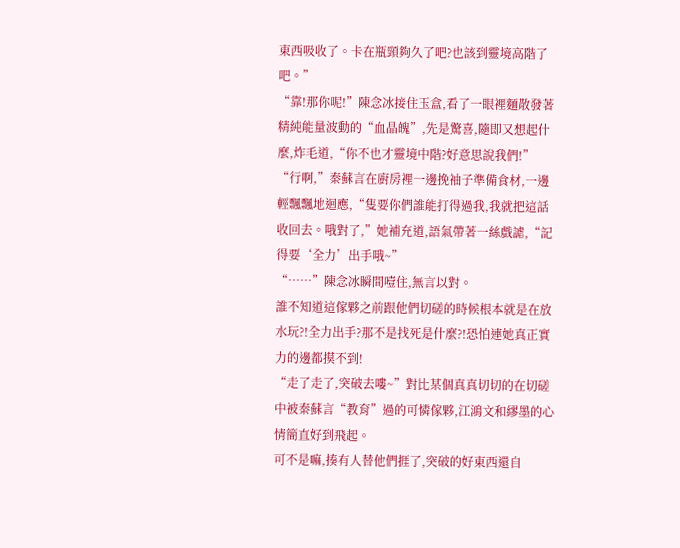東西吸收了。卡在瓶頸夠久了吧?也該到靈境高階了吧。”
“靠!那你呢!”陳念冰接住玉盒,看了一眼裡麵散發著精純能量波動的“血晶魄”,先是驚喜,隨即又想起什麼,炸毛道,“你不也才靈境中階?好意思說我們!”
“行啊,”秦蘇言在廚房裡一邊挽袖子準備食材,一邊輕飄飄地迴應,“隻要你們誰能打得過我,我就把這話收回去。哦對了,”她補充道,語氣帶著一絲戲謔,“記得要‘全力’出手哦~”
“……”陳念冰瞬間噎住,無言以對。
誰不知道這傢夥之前跟他們切磋的時候根本就是在放水玩?!全力出手?那不是找死是什麼?!恐怕連她真正實力的邊都摸不到!
“走了走了,突破去嘍~”對比某個真真切切的在切磋中被秦蘇言“教育”過的可憐傢夥,江鴻文和繆墨的心情簡直好到飛起。
可不是嘛,揍有人替他們捱了,突破的好東西還自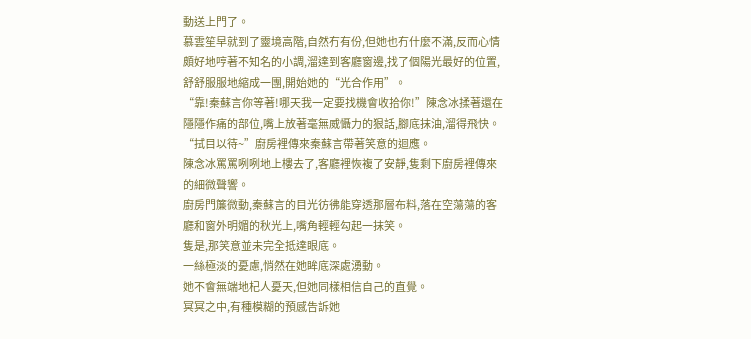動送上門了。
慕雲笙早就到了靈境高階,自然冇有份,但她也冇什麼不滿,反而心情頗好地哼著不知名的小調,溜達到客廳窗邊,找了個陽光最好的位置,舒舒服服地縮成一團,開始她的“光合作用”。
“靠!秦蘇言你等著!哪天我一定要找機會收拾你!”陳念冰揉著還在隱隱作痛的部位,嘴上放著毫無威懾力的狠話,腳底抹油,溜得飛快。
“拭目以待~”廚房裡傳來秦蘇言帶著笑意的迴應。
陳念冰罵罵咧咧地上樓去了,客廳裡恢複了安靜,隻剩下廚房裡傳來的細微聲響。
廚房門簾微動,秦蘇言的目光彷彿能穿透那層布料,落在空蕩蕩的客廳和窗外明媚的秋光上,嘴角輕輕勾起一抹笑。
隻是,那笑意並未完全抵達眼底。
一絲極淡的憂慮,悄然在她眸底深處湧動。
她不會無端地杞人憂天,但她同樣相信自己的直覺。
冥冥之中,有種模糊的預感告訴她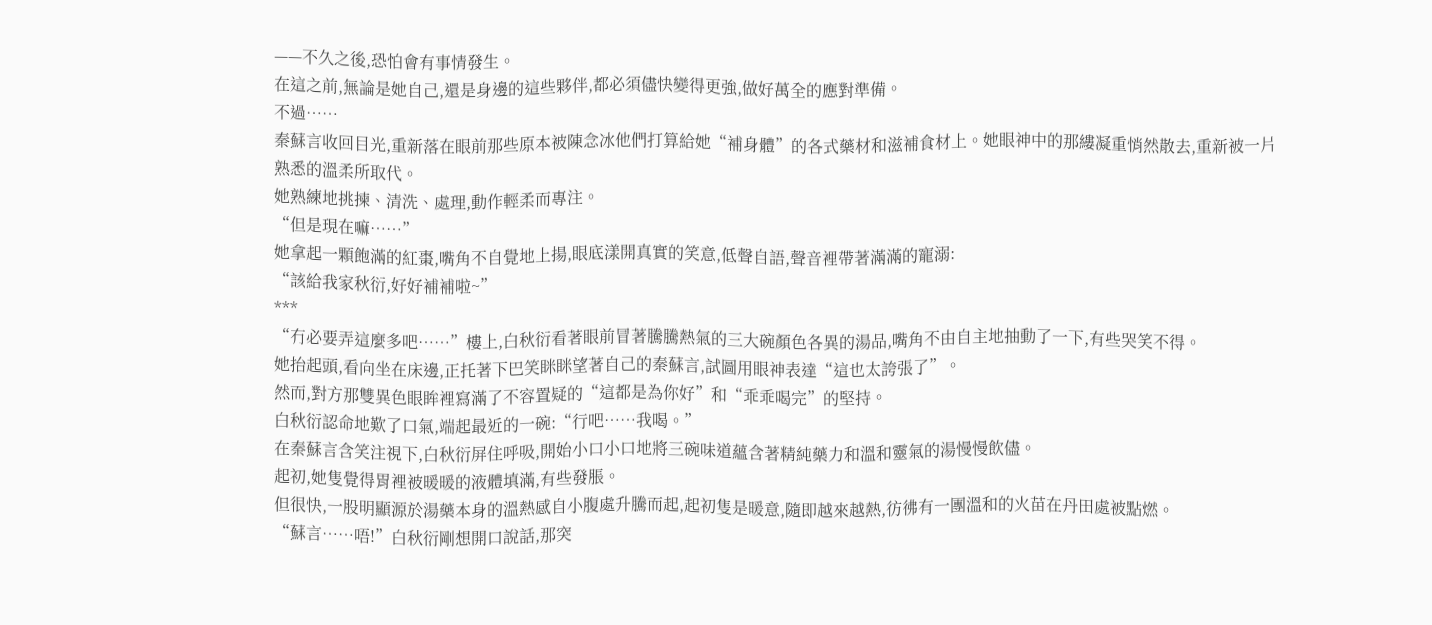——不久之後,恐怕會有事情發生。
在這之前,無論是她自己,還是身邊的這些夥伴,都必須儘快變得更強,做好萬全的應對準備。
不過……
秦蘇言收回目光,重新落在眼前那些原本被陳念冰他們打算給她“補身體”的各式藥材和滋補食材上。她眼神中的那縷凝重悄然散去,重新被一片熟悉的溫柔所取代。
她熟練地挑揀、清洗、處理,動作輕柔而專注。
“但是現在嘛……”
她拿起一顆飽滿的紅棗,嘴角不自覺地上揚,眼底漾開真實的笑意,低聲自語,聲音裡帶著滿滿的寵溺:
“該給我家秋衍,好好補補啦~”
***
“冇必要弄這麼多吧……”樓上,白秋衍看著眼前冒著騰騰熱氣的三大碗顏色各異的湯品,嘴角不由自主地抽動了一下,有些哭笑不得。
她抬起頭,看向坐在床邊,正托著下巴笑眯眯望著自己的秦蘇言,試圖用眼神表達“這也太誇張了”。
然而,對方那雙異色眼眸裡寫滿了不容置疑的“這都是為你好”和“乖乖喝完”的堅持。
白秋衍認命地歎了口氣,端起最近的一碗:“行吧……我喝。”
在秦蘇言含笑注視下,白秋衍屏住呼吸,開始小口小口地將三碗味道蘊含著精純藥力和溫和靈氣的湯慢慢飲儘。
起初,她隻覺得胃裡被暖暖的液體填滿,有些發脹。
但很快,一股明顯源於湯藥本身的溫熱感自小腹處升騰而起,起初隻是暖意,隨即越來越熱,彷彿有一團溫和的火苗在丹田處被點燃。
“蘇言……唔!”白秋衍剛想開口說話,那突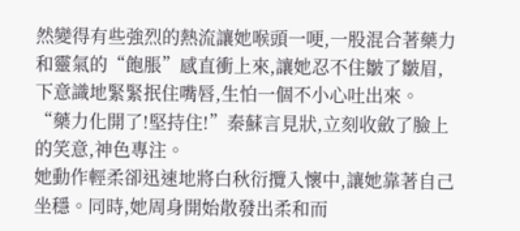然變得有些強烈的熱流讓她喉頭一哽,一股混合著藥力和靈氣的“飽脹”感直衝上來,讓她忍不住皺了皺眉,下意識地緊緊抿住嘴唇,生怕一個不小心吐出來。
“藥力化開了!堅持住!”秦蘇言見狀,立刻收斂了臉上的笑意,神色專注。
她動作輕柔卻迅速地將白秋衍攬入懷中,讓她靠著自己坐穩。同時,她周身開始散發出柔和而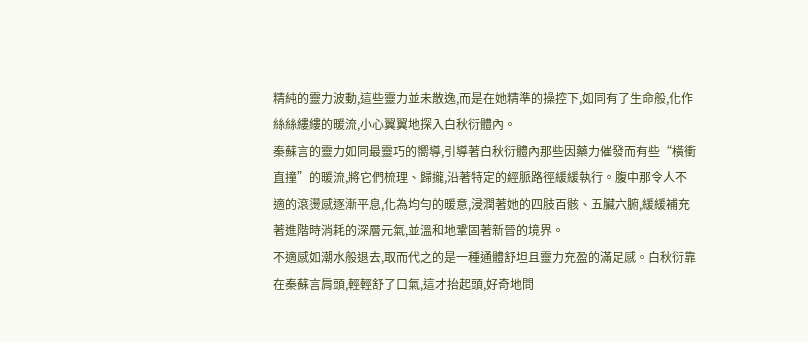精純的靈力波動,這些靈力並未散逸,而是在她精準的操控下,如同有了生命般,化作絲絲縷縷的暖流,小心翼翼地探入白秋衍體內。
秦蘇言的靈力如同最靈巧的嚮導,引導著白秋衍體內那些因藥力催發而有些“橫衝直撞”的暖流,將它們梳理、歸攏,沿著特定的經脈路徑緩緩執行。腹中那令人不適的滾燙感逐漸平息,化為均勻的暖意,浸潤著她的四肢百骸、五臟六腑,緩緩補充著進階時消耗的深層元氣,並溫和地鞏固著新晉的境界。
不適感如潮水般退去,取而代之的是一種通體舒坦且靈力充盈的滿足感。白秋衍靠在秦蘇言肩頭,輕輕舒了口氣,這才抬起頭,好奇地問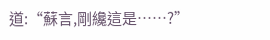道:“蘇言,剛纔這是……?”